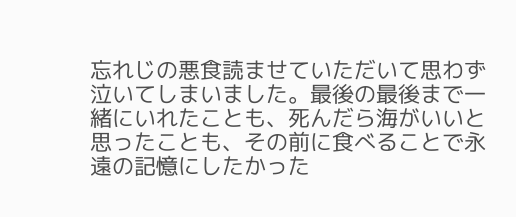忘れじの悪食読ませていただいて思わず泣いてしまいました。最後の最後まで一緒にいれたことも、死んだら海がいいと思ったことも、その前に食べることで永遠の記憶にしたかった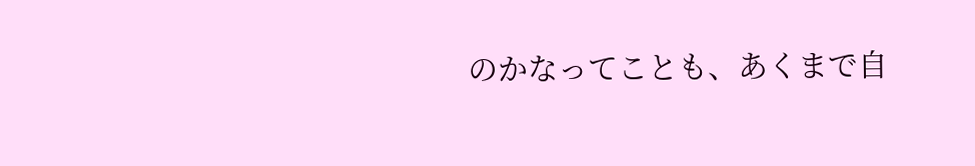のかなってことも、あくまで自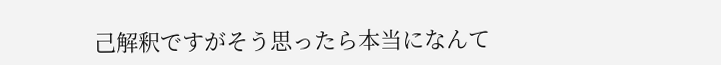己解釈ですがそう思ったら本当になんて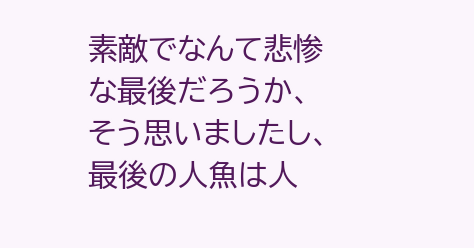素敵でなんて悲惨な最後だろうか、そう思いましたし、最後の人魚は人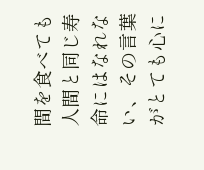間を食べても人間と同じ寿命にはなれない、その言葉がとても心に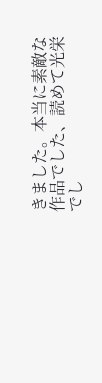きました。本当に素敵な作品でした、読めて光栄でし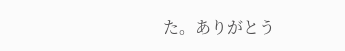た。ありがとう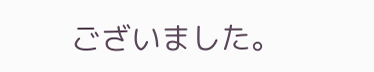ございました。